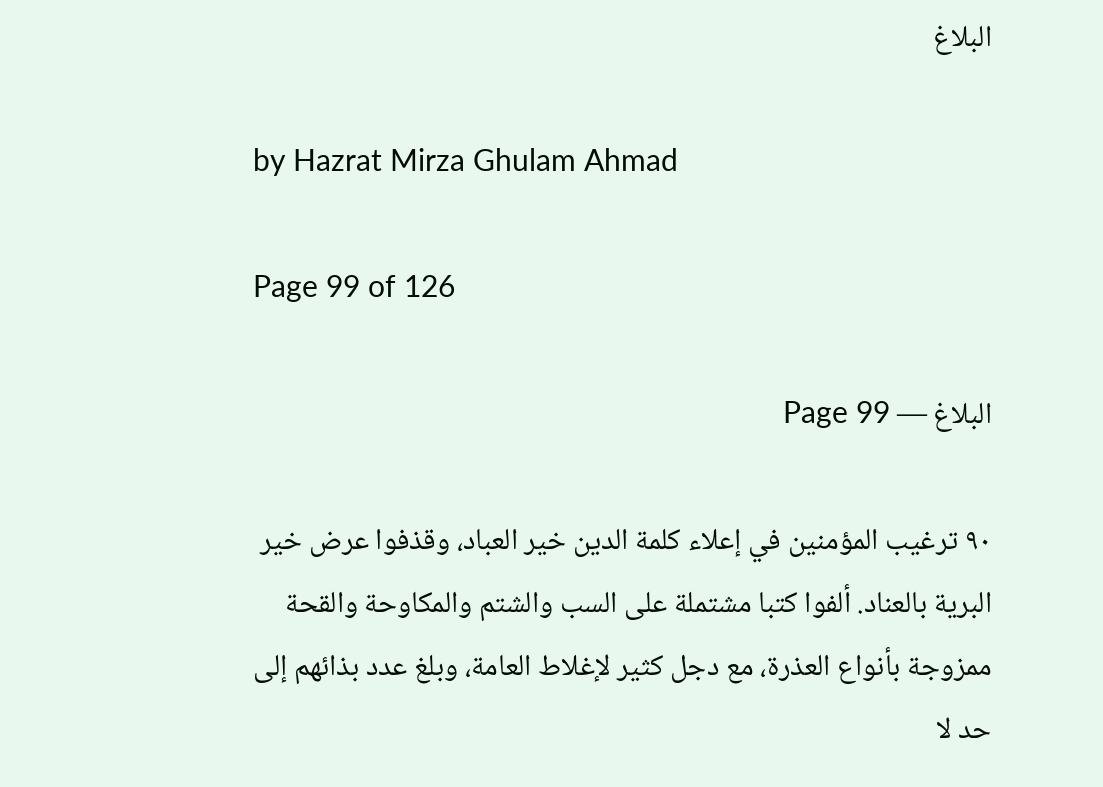البلاغ

by Hazrat Mirza Ghulam Ahmad

Page 99 of 126

البلاغ — Page 99

۹۰ ترغيب المؤمنين في إعلاء كلمة الدين خير العباد، وقذفوا عرض خير البرية بالعناد. ألفوا كتبا مشتملة على السب والشتم والمكاوحة والقحة ممزوجة بأنواع العذرة، مع دجل كثير لإغلاط العامة، وبلغ عدد بذائهم إلى حد لا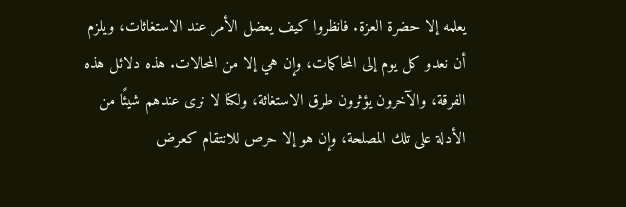يعلمه إلا حضرة العزة. فانظروا كيف يعضل الأمر عند الاستغاثات، ويلزم أن نعدو كل يوم إلى المحاكمات، وإن هي إلا من المحالات. هذه دلائل هذه الفرقة، والآخرون يؤثرون طرق الاستغاثة، ولكنا لا نرى عندهم شيئًا من الأدلة على تلك المصلحة، وإن هو إلا حرص للانتقام كعرض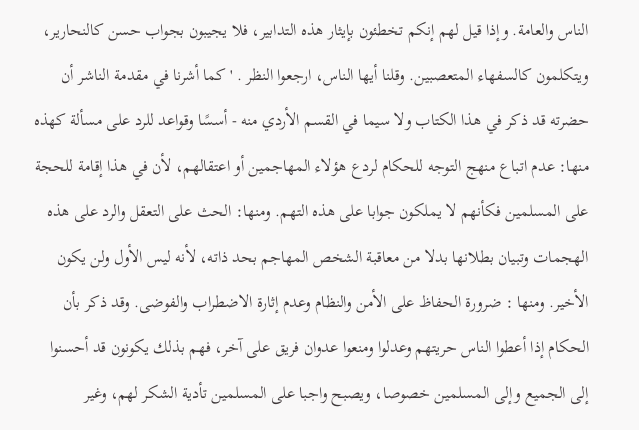الناس والعامة. وإذا قيل لهم إنكم تخطئون بإيثار هذه التدابير، فلا يجيبون بجواب حسن كالنحارير، ويتكلمون كالسفهاء المتعصبين. وقلنا أيها الناس، ارجعوا النظر . ' كما أشرنا في مقدمة الناشر أن حضرته قد ذكر في هذا الكتاب ولا سيما في القسم الأردي منه - أسسًا وقواعد للرد على مسألة كهذه منها: عدم اتباع منهج التوجه للحكام لردع هؤلاء المهاجمين أو اعتقالهم، لأن في هذا إقامة للحجة على المسلمين فكأنهم لا يملكون جوابا على هذه التهم. ومنها: الحث على التعقل والرد على هذه الهجمات وتبيان بطلانها بدلا من معاقبة الشخص المهاجم بحد ذاته، لأنه ليس الأول ولن يكون الأخير. ومنها : ضرورة الحفاظ على الأمن والنظام وعدم إثارة الاضطراب والفوضى. وقد ذكر بأن الحكام إذا أعطوا الناس حريتهم وعدلوا ومنعوا عدوان فريق على آخر، فهم بذلك يكونون قد أحسنوا إلى الجميع وإلى المسلمين خصوصا، ويصبح واجبا على المسلمين تأدية الشكر لهم، وغير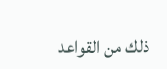ذلك من القواعد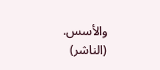والأسس. (الناشر)